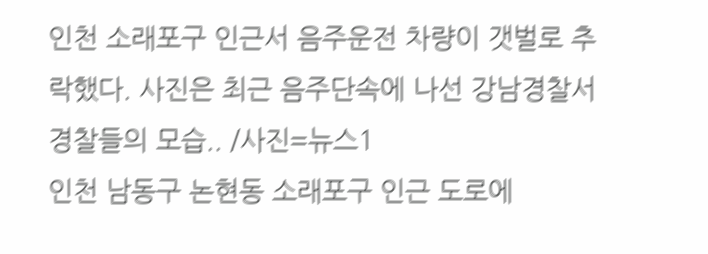인천 소래포구 인근서 음주운전 차량이 갯벌로 추락했다. 사진은 최근 음주단속에 나선 강남경찰서 경찰들의 모습.. /사진=뉴스1
인천 남동구 논현동 소래포구 인근 도로에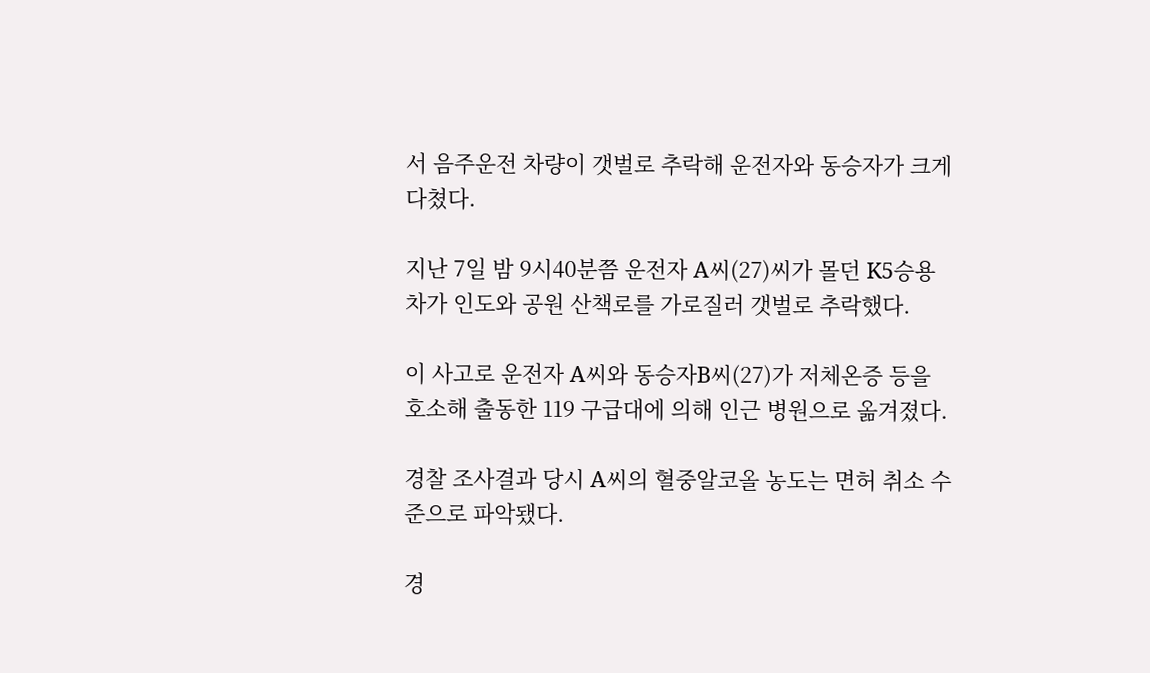서 음주운전 차량이 갯벌로 추락해 운전자와 동승자가 크게 다쳤다.

지난 7일 밤 9시40분쯤 운전자 A씨(27)씨가 몰던 K5승용차가 인도와 공원 산책로를 가로질러 갯벌로 추락했다.

이 사고로 운전자 A씨와 동승자B씨(27)가 저체온증 등을 호소해 출동한 119 구급대에 의해 인근 병원으로 옮겨졌다.

경찰 조사결과 당시 A씨의 혈중알코올 농도는 면허 취소 수준으로 파악됐다.

경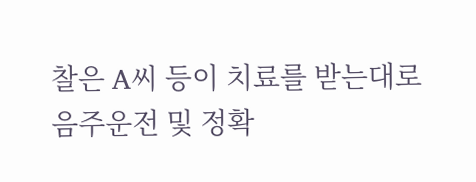찰은 A씨 등이 치료를 받는대로 음주운전 및 정확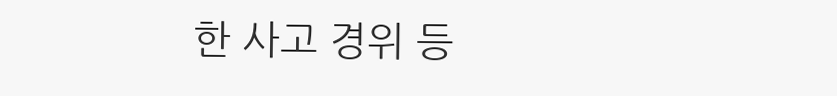한 사고 경위 등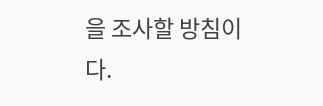을 조사할 방침이다.